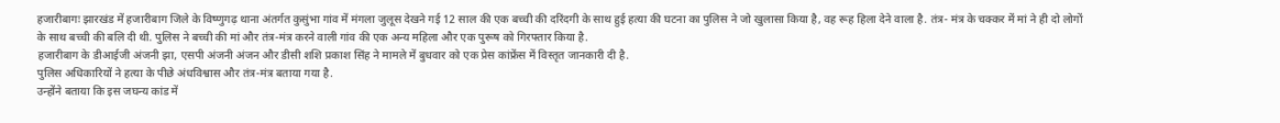हजारीबागः झारखंड में हजारीबाग जिले के विष्णुगढ़ थाना अंतर्गत कुसुंभा गांव में मंगला जुलूस देखने गई 12 साल की एक बच्ची की दरिंदगी के साथ हुई हत्या की घटना का पुलिस ने जो खुलासा किया है, वह रूह हिला देने वाला है. तंत्र- मंत्र के चक्कर में मां ने ही दो लोगों के साथ बच्ची की बलि दी थी. पुलिस ने बच्ची की मां और तंत्र-मंत्र करने वाली गांव की एक अन्य महिला और एक पुरूष को गिरफ्तार किया है.
हजारीबाग के डीआईजी अंजनी झा, एसपी अंजनी अंजन और डीसी शशि प्रकाश सिंह ने मामले में बुधवार को एक प्रेस कांफ्रेंस में विस्तृत जानकारी दी है.
पुलिस अधिकारियों ने हत्या के पीछे अंधविश्वास और तंत्र-मंत्र बताया गया है.
उन्होंने बताया कि इस जघन्य कांड में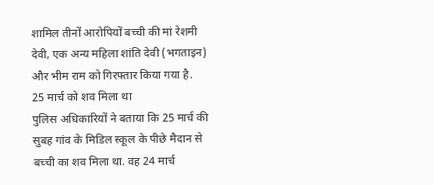शामिल तीनों आरोपियों बच्ची की मां रेशमी देवी, एक अन्य महिला शांति देवी (भगताइन) और भीम राम को गिरफ्तार किया गया है.
25 मार्च को शव मिला था
पुलिस अधिकारियों ने बताया कि 25 मार्च की सुबह गांव के मिडिल स्कूल के पीछे मैदान से बच्ची का शव मिला था. वह 24 मार्च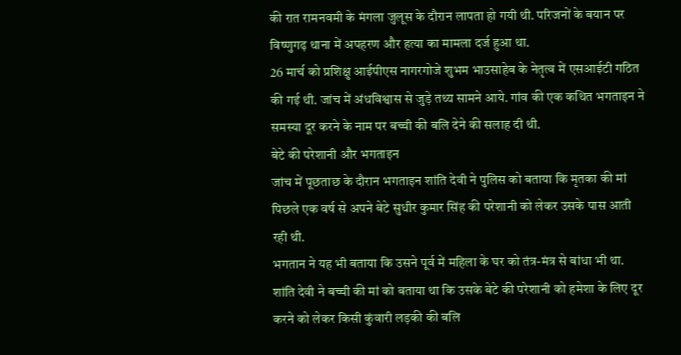की रात रामनवमी के मंगला जुलूस के दौरान लापता हो गयी थी. परिजनों के बयान पर विष्णुगढ़ थाना में अपहरण और हत्या का मामला दर्ज हुआ था.
26 मार्च को प्रशिक्षु आईपीएस नागरगोजे शुभम भाउसाहेब के नेतृत्व में एसआईटी गठित की गई थी. जांच में अंधविश्वास से जुड़े तथ्य सामने आये. गांव की एक कथित भगताइन ने समस्या दूर करने के नाम पर बच्ची की बलि देने की सलाह दी थी.
बेटे की परेशानी और भगताइन
जांच में पूछताछ के दौरान भगताइन शांति देवी ने पुलिस को बताया कि मृतका की मां पिछले एक वर्ष से अपने बेटे सुधीर कुमार सिंह की परेशानी को लेकर उसके पास आती रही थी.
भगतान ने यह भी बताया कि उसने पूर्व में महिला के घर को तंत्र-मंत्र से बांधा भी था. शांति देवी ने बच्ची की मां को बताया था कि उसके बेटे की परेशानी को हमेशा के लिए दूर करने को लेकर किसी कुंवारी लड़की की बलि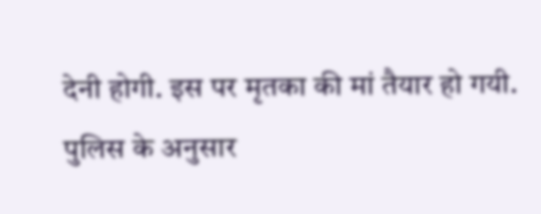देनी होगी. इस पर मृतका की मां तैयार हो गयी.
पुलिस के अनुसार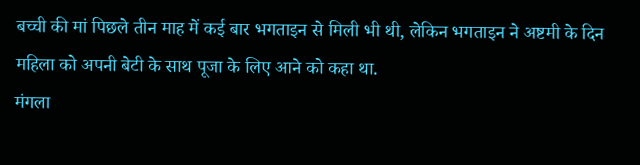बच्ची की मां पिछले तीन माह में कई बार भगताइन से मिली भी थी, लेकिन भगताइन ने अष्टमी के दिन महिला को अपनी बेटी के साथ पूजा के लिए आने को कहा था.
मंगला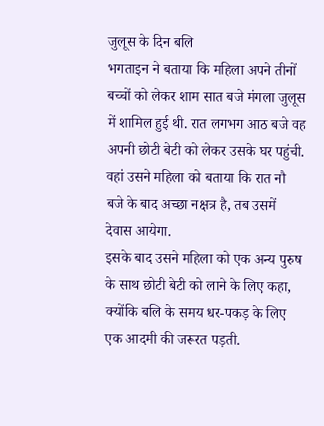जुलूस के दिन बलि
भगताइन ने बताया कि महिला अपने तीनों बच्चों को लेकर शाम सात बजे मंगला जुलूस में शामिल हुई थी. रात लगभग आठ बजे वह अपनी छोटी बेटी को लेकर उसके घर पहुंची. वहां उसने महिला को बताया कि रात नौ बजे के बाद अच्छा नक्षत्र है, तब उसमें देवास आयेगा.
इसके बाद उसने महिला को एक अन्य पुरुष के साथ छोटी बेटी को लाने के लिए कहा, क्योंकि बलि के समय धर-पकड़ के लिए एक आदमी की जरूरत पड़ती.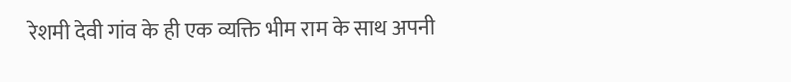रेशमी देवी गांव के ही एक व्यक्ति भीम राम के साथ अपनी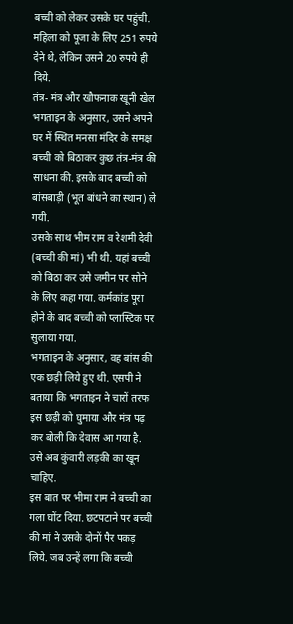बच्ची को लेकर उसके घर पहुंची. महिला को पूजा के लिए 251 रुपये देने थे, लेकिन उसने 20 रुपये ही दिये.
तंत्र- मंत्र और खौफनाक खूनी खेल
भगताइन के अनुसार, उसने अपने घर में स्थित मनसा मंदिर के समक्ष बच्ची को बिठाकर कुछ तंत्र-मंत्र की साधना की. इसके बाद बच्ची को बांसबाड़ी (भूत बांधने का स्थान) ले गयी.
उसके साथ भीम राम व रेशमी देवी (बच्ची की मां) भी थी. यहां बच्ची को बिठा कर उसे जमीन पर सोने के लिए कहा गया. कर्मकांड पूरा होने के बाद बच्ची को प्लास्टिक पर सुलाया गया.
भगताइन के अनुसार, वह बांस की एक छड़ी लिये हुए थी. एसपी ने बताया कि भगताइन ने चारों तरफ इस छड़ी को घुमाया और मंत्र पढ़ कर बोली कि देवास आ गया है. उसे अब कुंवारी लड़की का खून चाहिए.
इस बात पर भीमा राम ने बच्ची का गला घोंट दिया. छटपटाने पर बच्ची की मां ने उसके दोनों पैर पकड़ लिये. जब उन्हें लगा कि बच्ची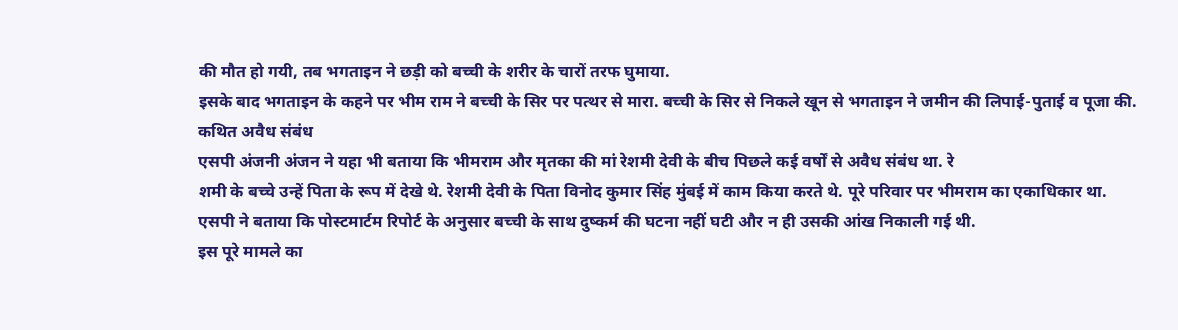की मौत हो गयी, तब भगताइन ने छड़ी को बच्ची के शरीर के चारों तरफ घुमाया.
इसके बाद भगताइन के कहने पर भीम राम ने बच्ची के सिर पर पत्थर से मारा. बच्ची के सिर से निकले खून से भगताइन ने जमीन की लिपाई-पुताई व पूजा की.
कथित अवैध संबंध
एसपी अंजनी अंजन ने यहा भी बताया कि भीमराम और मृतका की मां रेशमी देवी के बीच पिछले कई वर्षों से अवैध संबंध था. रे
शमी के बच्चे उन्हें पिता के रूप में देखे थे. रेशमी देवी के पिता विनोद कुमार सिंह मुंबई में काम किया करते थे. पूरे परिवार पर भीमराम का एकाधिकार था.
एसपी ने बताया कि पोस्टमार्टम रिपोर्ट के अनुसार बच्ची के साथ दुष्कर्म की घटना नहीं घटी और न ही उसकी आंख निकाली गई थी.
इस पूरे मामले का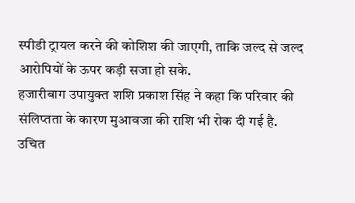स्पीडी ट्रायल करने की कोशिश की जाएगी, ताकि जल्द से जल्द आरोपियों के ऊपर कड़ी सजा हो सके.
हजारीबाग उपायुक्त शशि प्रकाश सिंह ने कहा कि परिवार की संलिप्तता के कारण मुआवजा की राशि भी रोक दी गई है. उचित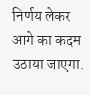निर्णय लेकर आगे का कदम उठाया जाएगा.